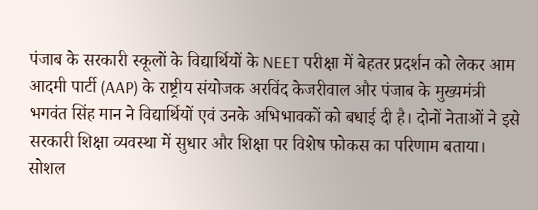पंजाब के सरकारी स्कूलों के विद्यार्थियों के NEET परीक्षा में बेहतर प्रदर्शन को लेकर आम आदमी पार्टी (AAP) के राष्ट्रीय संयोजक अरविंद केजरीवाल और पंजाब के मुख्यमंत्री भगवंत सिंह मान ने विद्यार्थियों एवं उनके अभिभावकों को बधाई दी है। दोनों नेताओं ने इसे सरकारी शिक्षा व्यवस्था में सुधार और शिक्षा पर विशेष फोकस का परिणाम बताया।
सोशल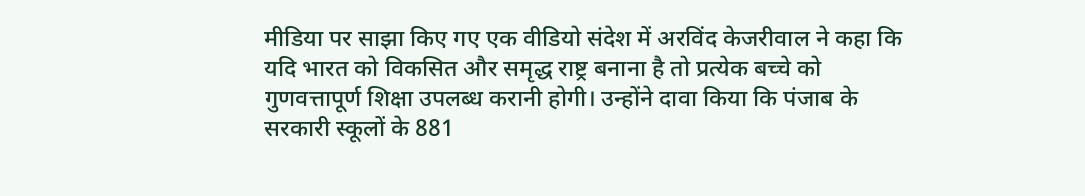मीडिया पर साझा किए गए एक वीडियो संदेश में अरविंद केजरीवाल ने कहा कि यदि भारत को विकसित और समृद्ध राष्ट्र बनाना है तो प्रत्येक बच्चे को गुणवत्तापूर्ण शिक्षा उपलब्ध करानी होगी। उन्होंने दावा किया कि पंजाब के सरकारी स्कूलों के 881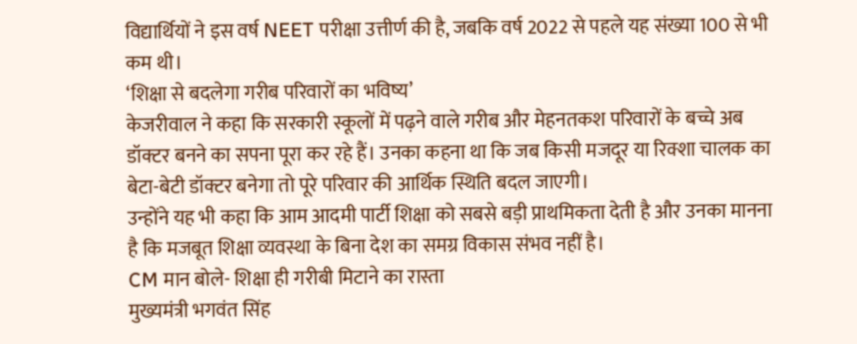विद्यार्थियों ने इस वर्ष NEET परीक्षा उत्तीर्ण की है, जबकि वर्ष 2022 से पहले यह संख्या 100 से भी कम थी।
‘शिक्षा से बदलेगा गरीब परिवारों का भविष्य’
केजरीवाल ने कहा कि सरकारी स्कूलों में पढ़ने वाले गरीब और मेहनतकश परिवारों के बच्चे अब डॉक्टर बनने का सपना पूरा कर रहे हैं। उनका कहना था कि जब किसी मजदूर या रिक्शा चालक का बेटा-बेटी डॉक्टर बनेगा तो पूरे परिवार की आर्थिक स्थिति बदल जाएगी।
उन्होंने यह भी कहा कि आम आदमी पार्टी शिक्षा को सबसे बड़ी प्राथमिकता देती है और उनका मानना है कि मजबूत शिक्षा व्यवस्था के बिना देश का समग्र विकास संभव नहीं है।
CM मान बोले- शिक्षा ही गरीबी मिटाने का रास्ता
मुख्यमंत्री भगवंत सिंह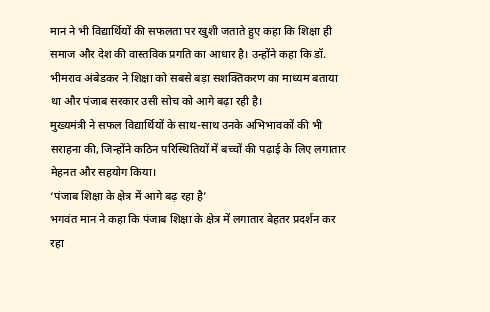मान ने भी विद्यार्थियों की सफलता पर खुशी जताते हुए कहा कि शिक्षा ही समाज और देश की वास्तविक प्रगति का आधार है। उन्होंने कहा कि डॉ. भीमराव अंबेडकर ने शिक्षा को सबसे बड़ा सशक्तिकरण का माध्यम बताया था और पंजाब सरकार उसी सोच को आगे बढ़ा रही है।
मुख्यमंत्री ने सफल विद्यार्थियों के साथ-साथ उनके अभिभावकों की भी सराहना की, जिन्होंने कठिन परिस्थितियों में बच्चों की पढ़ाई के लिए लगातार मेहनत और सहयोग किया।
‘पंजाब शिक्षा के क्षेत्र में आगे बढ़ रहा है’
भगवंत मान ने कहा कि पंजाब शिक्षा के क्षेत्र में लगातार बेहतर प्रदर्शन कर रहा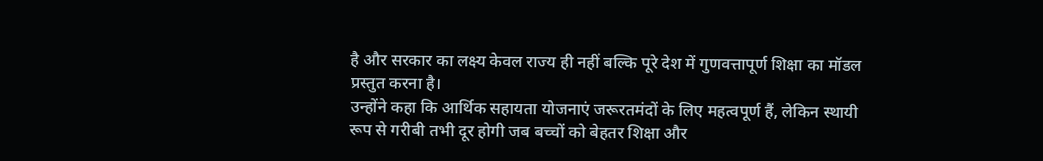है और सरकार का लक्ष्य केवल राज्य ही नहीं बल्कि पूरे देश में गुणवत्तापूर्ण शिक्षा का मॉडल प्रस्तुत करना है।
उन्होंने कहा कि आर्थिक सहायता योजनाएं जरूरतमंदों के लिए महत्वपूर्ण हैं, लेकिन स्थायी रूप से गरीबी तभी दूर होगी जब बच्चों को बेहतर शिक्षा और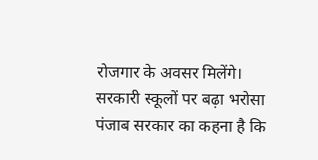रोजगार के अवसर मिलेंगे।
सरकारी स्कूलों पर बढ़ा भरोसा
पंजाब सरकार का कहना है कि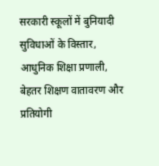सरकारी स्कूलों में बुनियादी सुविधाओं के विस्तार, आधुनिक शिक्षा प्रणाली, बेहतर शिक्षण वातावरण और प्रतियोगी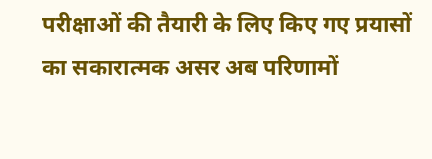परीक्षाओं की तैयारी के लिए किए गए प्रयासों का सकारात्मक असर अब परिणामों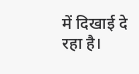में दिखाई दे रहा है।